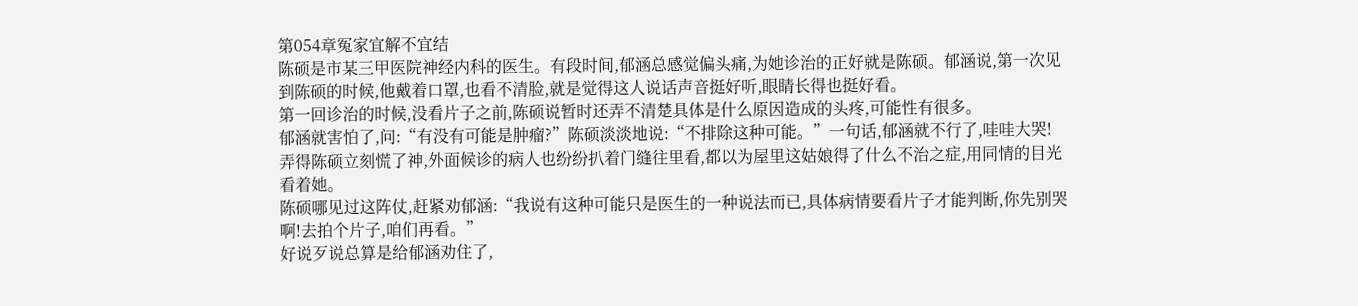第054章冤家宜解不宜结
陈硕是市某三甲医院神经内科的医生。有段时间,郁涵总感觉偏头痛,为她诊治的正好就是陈硕。郁涵说,第一次见到陈硕的时候,他戴着口罩,也看不清脸,就是觉得这人说话声音挺好听,眼睛长得也挺好看。
第一回诊治的时候,没看片子之前,陈硕说暂时还弄不清楚具体是什么原因造成的头疼,可能性有很多。
郁涵就害怕了,问:“有没有可能是肿瘤?”陈硕淡淡地说:“不排除这种可能。”一句话,郁涵就不行了,哇哇大哭!弄得陈硕立刻慌了神,外面候诊的病人也纷纷扒着门缝往里看,都以为屋里这姑娘得了什么不治之症,用同情的目光看着她。
陈硕哪见过这阵仗,赶紧劝郁涵:“我说有这种可能只是医生的一种说法而已,具体病情要看片子才能判断,你先别哭啊!去拍个片子,咱们再看。”
好说歹说总算是给郁涵劝住了,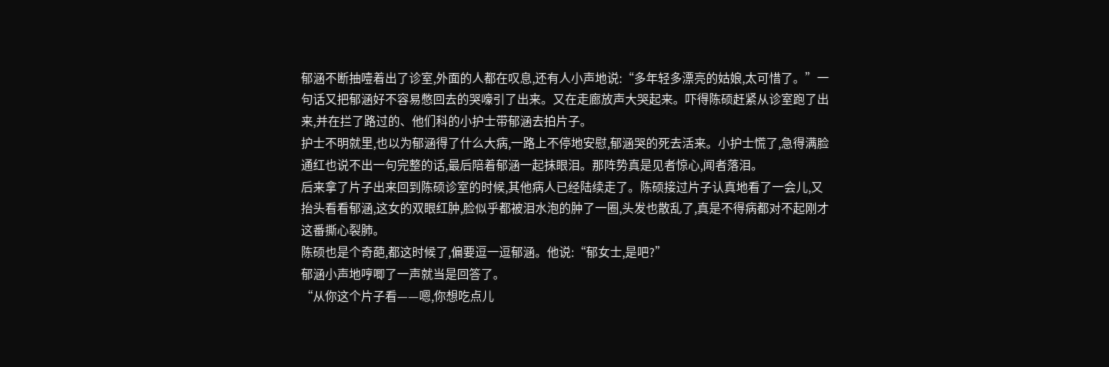郁涵不断抽噎着出了诊室,外面的人都在叹息,还有人小声地说:“多年轻多漂亮的姑娘,太可惜了。”一句话又把郁涵好不容易憋回去的哭嚎引了出来。又在走廊放声大哭起来。吓得陈硕赶紧从诊室跑了出来,并在拦了路过的、他们科的小护士带郁涵去拍片子。
护士不明就里,也以为郁涵得了什么大病,一路上不停地安慰,郁涵哭的死去活来。小护士慌了,急得满脸通红也说不出一句完整的话,最后陪着郁涵一起抹眼泪。那阵势真是见者惊心,闻者落泪。
后来拿了片子出来回到陈硕诊室的时候,其他病人已经陆续走了。陈硕接过片子认真地看了一会儿,又抬头看看郁涵,这女的双眼红肿,脸似乎都被泪水泡的肿了一圈,头发也散乱了,真是不得病都对不起刚才这番撕心裂肺。
陈硕也是个奇葩,都这时候了,偏要逗一逗郁涵。他说:“郁女士,是吧?”
郁涵小声地哼唧了一声就当是回答了。
“从你这个片子看——嗯,你想吃点儿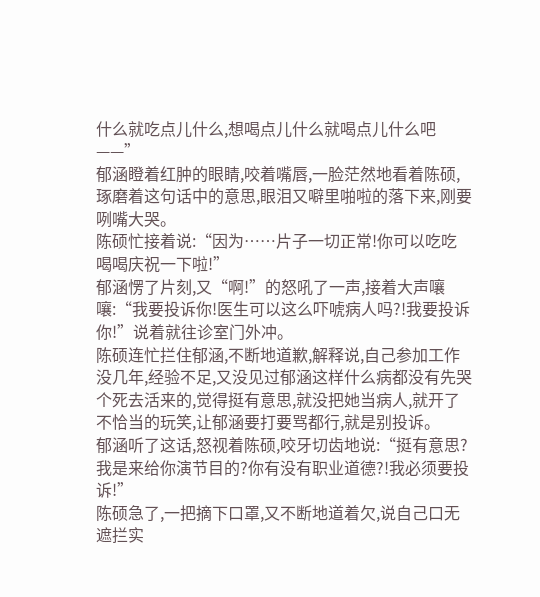什么就吃点儿什么,想喝点儿什么就喝点儿什么吧——”
郁涵瞪着红肿的眼睛,咬着嘴唇,一脸茫然地看着陈硕,琢磨着这句话中的意思,眼泪又噼里啪啦的落下来,刚要咧嘴大哭。
陈硕忙接着说:“因为……片子一切正常!你可以吃吃喝喝庆祝一下啦!”
郁涵愣了片刻,又“啊!”的怒吼了一声,接着大声嚷嚷:“我要投诉你!医生可以这么吓唬病人吗?!我要投诉你!”说着就往诊室门外冲。
陈硕连忙拦住郁涵,不断地道歉,解释说,自己参加工作没几年,经验不足,又没见过郁涵这样什么病都没有先哭个死去活来的,觉得挺有意思,就没把她当病人,就开了不恰当的玩笑,让郁涵要打要骂都行,就是别投诉。
郁涵听了这话,怒视着陈硕,咬牙切齿地说:“挺有意思?我是来给你演节目的?你有没有职业道德?!我必须要投诉!”
陈硕急了,一把摘下口罩,又不断地道着欠,说自己口无遮拦实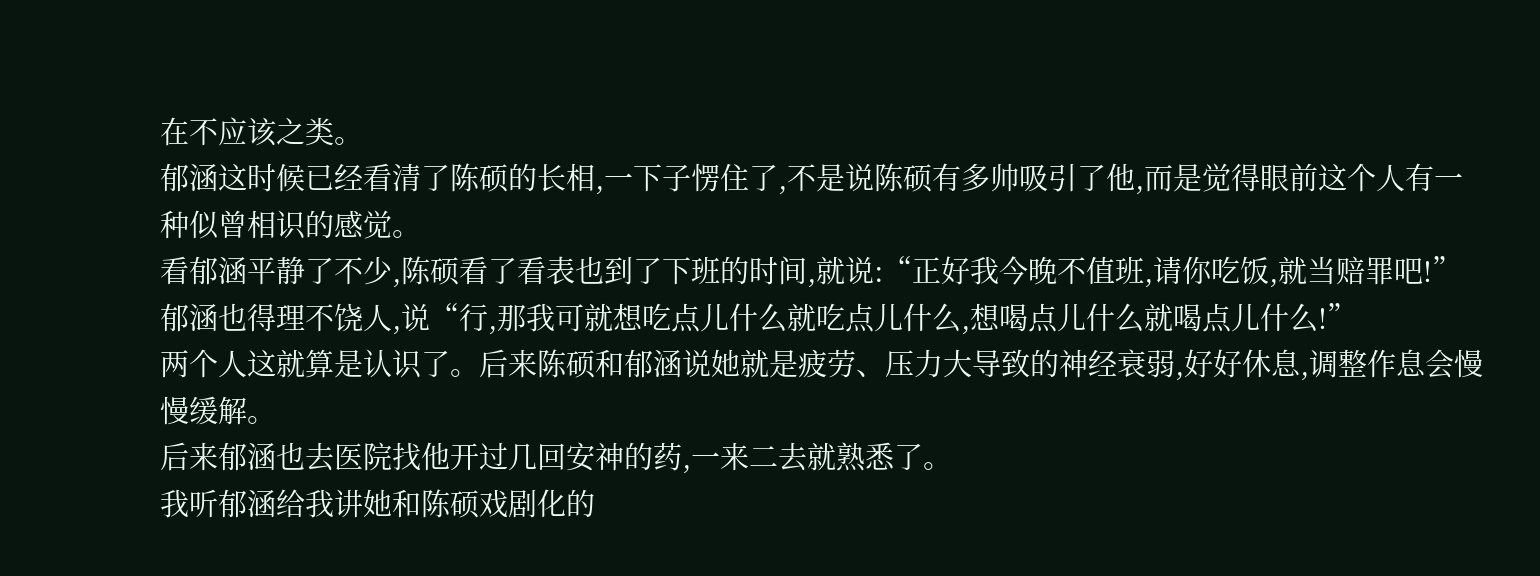在不应该之类。
郁涵这时候已经看清了陈硕的长相,一下子愣住了,不是说陈硕有多帅吸引了他,而是觉得眼前这个人有一种似曾相识的感觉。
看郁涵平静了不少,陈硕看了看表也到了下班的时间,就说:“正好我今晚不值班,请你吃饭,就当赔罪吧!”
郁涵也得理不饶人,说“行,那我可就想吃点儿什么就吃点儿什么,想喝点儿什么就喝点儿什么!”
两个人这就算是认识了。后来陈硕和郁涵说她就是疲劳、压力大导致的神经衰弱,好好休息,调整作息会慢慢缓解。
后来郁涵也去医院找他开过几回安神的药,一来二去就熟悉了。
我听郁涵给我讲她和陈硕戏剧化的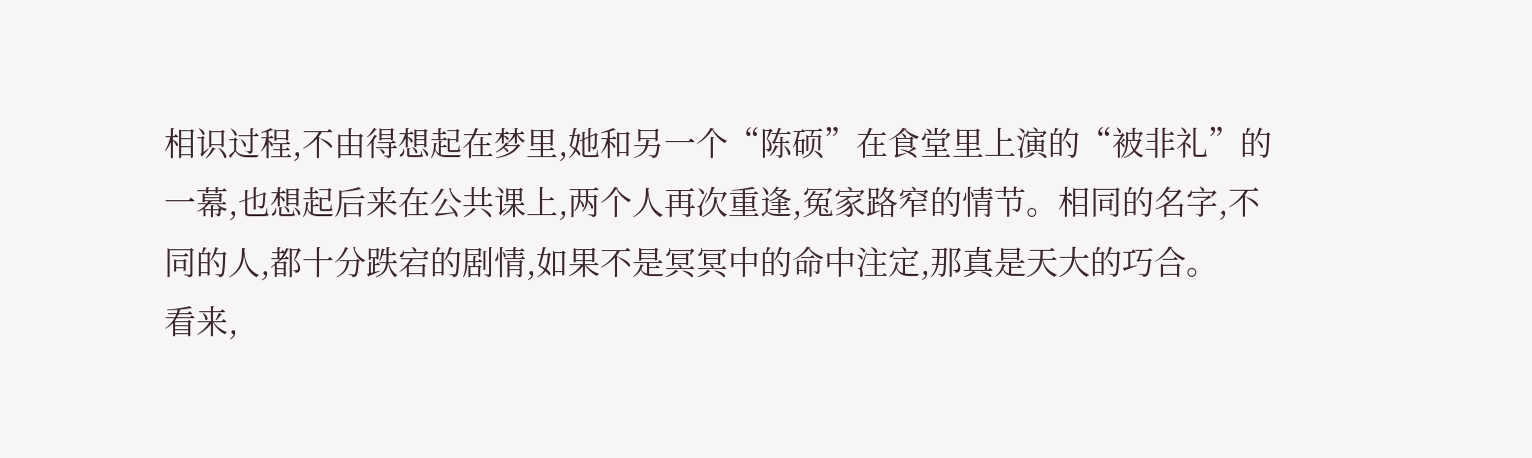相识过程,不由得想起在梦里,她和另一个“陈硕”在食堂里上演的“被非礼”的一幕,也想起后来在公共课上,两个人再次重逢,冤家路窄的情节。相同的名字,不同的人,都十分跌宕的剧情,如果不是冥冥中的命中注定,那真是天大的巧合。
看来,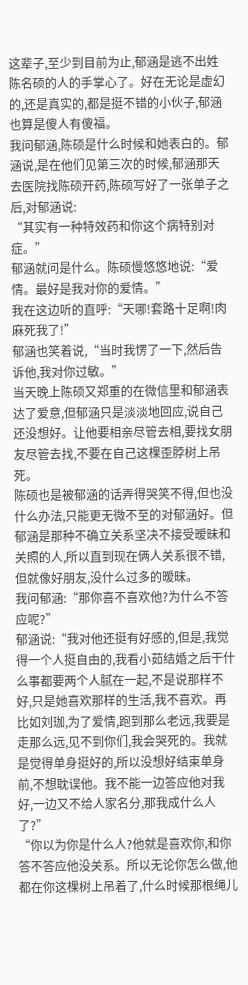这辈子,至少到目前为止,郁涵是逃不出姓陈名硕的人的手掌心了。好在无论是虚幻的,还是真实的,都是挺不错的小伙子,郁涵也算是傻人有傻福。
我问郁涵,陈硕是什么时候和她表白的。郁涵说,是在他们见第三次的时候,郁涵那天去医院找陈硕开药,陈硕写好了一张单子之后,对郁涵说:
“其实有一种特效药和你这个病特别对症。”
郁涵就问是什么。陈硕慢悠悠地说:“爱情。最好是我对你的爱情。”
我在这边听的直呼:“天哪!套路十足啊!肉麻死我了!”
郁涵也笑着说,“当时我愣了一下,然后告诉他,我对你过敏。”
当天晚上陈硕又郑重的在微信里和郁涵表达了爱意,但郁涵只是淡淡地回应,说自己还没想好。让他要相亲尽管去相,要找女朋友尽管去找,不要在自己这棵歪脖树上吊死。
陈硕也是被郁涵的话弄得哭笑不得,但也没什么办法,只能更无微不至的对郁涵好。但郁涵是那种不确立关系坚决不接受暧昧和关照的人,所以直到现在俩人关系很不错,但就像好朋友,没什么过多的暧昧。
我问郁涵:“那你喜不喜欢他?为什么不答应呢?”
郁涵说:“我对他还挺有好感的,但是,我觉得一个人挺自由的,我看小茹结婚之后干什么事都要两个人腻在一起,不是说那样不好,只是她喜欢那样的生活,我不喜欢。再比如刘珈,为了爱情,跑到那么老远,我要是走那么远,见不到你们,我会哭死的。我就是觉得单身挺好的,所以没想好结束单身前,不想耽误他。我不能一边答应他对我好,一边又不给人家名分,那我成什么人了?”
“你以为你是什么人?他就是喜欢你,和你答不答应他没关系。所以无论你怎么做,他都在你这棵树上吊着了,什么时候那根绳儿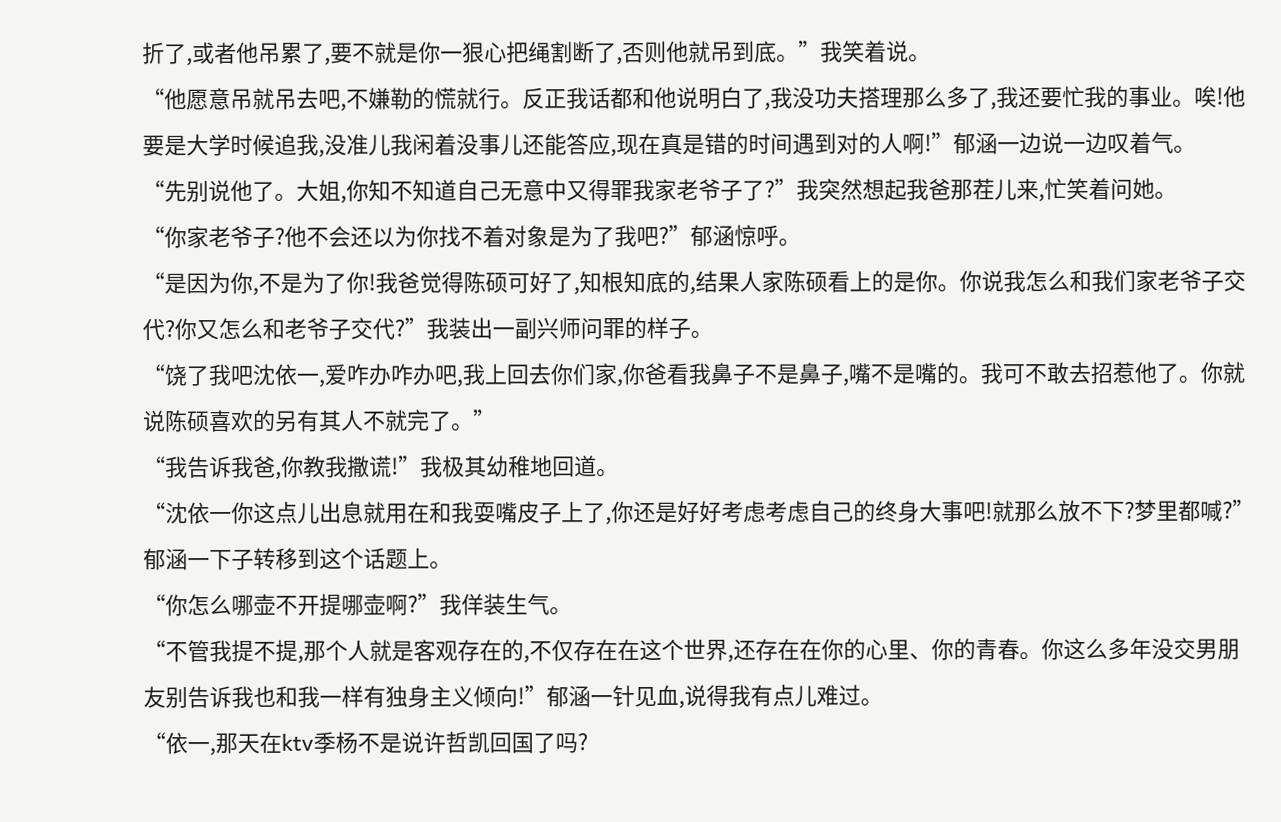折了,或者他吊累了,要不就是你一狠心把绳割断了,否则他就吊到底。”我笑着说。
“他愿意吊就吊去吧,不嫌勒的慌就行。反正我话都和他说明白了,我没功夫搭理那么多了,我还要忙我的事业。唉!他要是大学时候追我,没准儿我闲着没事儿还能答应,现在真是错的时间遇到对的人啊!”郁涵一边说一边叹着气。
“先别说他了。大姐,你知不知道自己无意中又得罪我家老爷子了?”我突然想起我爸那茬儿来,忙笑着问她。
“你家老爷子?他不会还以为你找不着对象是为了我吧?”郁涵惊呼。
“是因为你,不是为了你!我爸觉得陈硕可好了,知根知底的,结果人家陈硕看上的是你。你说我怎么和我们家老爷子交代?你又怎么和老爷子交代?”我装出一副兴师问罪的样子。
“饶了我吧沈依一,爱咋办咋办吧,我上回去你们家,你爸看我鼻子不是鼻子,嘴不是嘴的。我可不敢去招惹他了。你就说陈硕喜欢的另有其人不就完了。”
“我告诉我爸,你教我撒谎!”我极其幼稚地回道。
“沈依一你这点儿出息就用在和我耍嘴皮子上了,你还是好好考虑考虑自己的终身大事吧!就那么放不下?梦里都喊?”郁涵一下子转移到这个话题上。
“你怎么哪壶不开提哪壶啊?”我佯装生气。
“不管我提不提,那个人就是客观存在的,不仅存在在这个世界,还存在在你的心里、你的青春。你这么多年没交男朋友别告诉我也和我一样有独身主义倾向!”郁涵一针见血,说得我有点儿难过。
“依一,那天在ktv季杨不是说许哲凯回国了吗?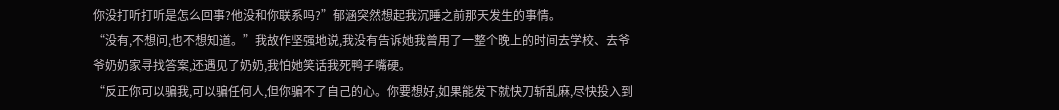你没打听打听是怎么回事?他没和你联系吗?”郁涵突然想起我沉睡之前那天发生的事情。
“没有,不想问,也不想知道。”我故作坚强地说,我没有告诉她我曾用了一整个晚上的时间去学校、去爷爷奶奶家寻找答案,还遇见了奶奶,我怕她笑话我死鸭子嘴硬。
“反正你可以骗我,可以骗任何人,但你骗不了自己的心。你要想好,如果能发下就快刀斩乱麻,尽快投入到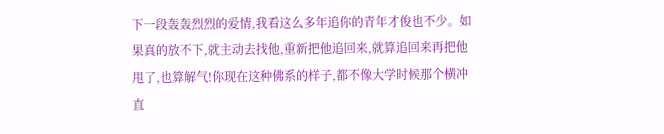下一段轰轰烈烈的爱情,我看这么多年追你的青年才俊也不少。如果真的放不下,就主动去找他,重新把他追回来,就算追回来再把他甩了,也算解气!你现在这种佛系的样子,都不像大学时候那个横冲直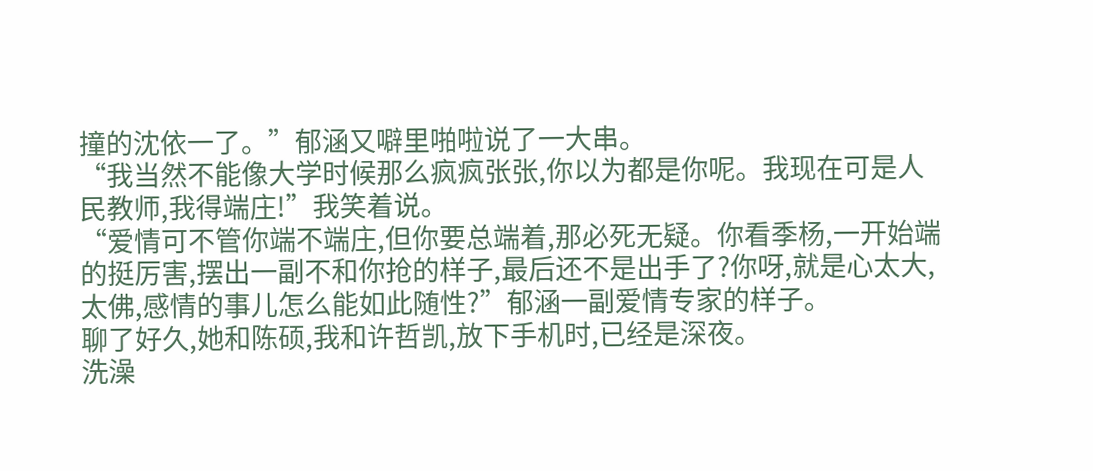撞的沈依一了。”郁涵又噼里啪啦说了一大串。
“我当然不能像大学时候那么疯疯张张,你以为都是你呢。我现在可是人民教师,我得端庄!”我笑着说。
“爱情可不管你端不端庄,但你要总端着,那必死无疑。你看季杨,一开始端的挺厉害,摆出一副不和你抢的样子,最后还不是出手了?你呀,就是心太大,太佛,感情的事儿怎么能如此随性?”郁涵一副爱情专家的样子。
聊了好久,她和陈硕,我和许哲凯,放下手机时,已经是深夜。
洗澡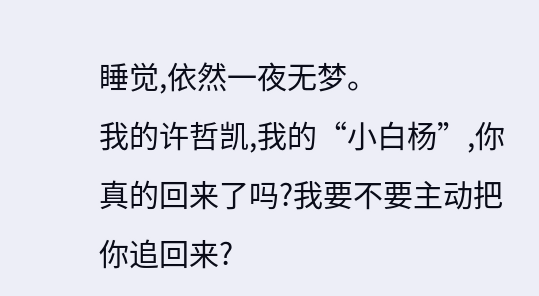睡觉,依然一夜无梦。
我的许哲凯,我的“小白杨”,你真的回来了吗?我要不要主动把你追回来?